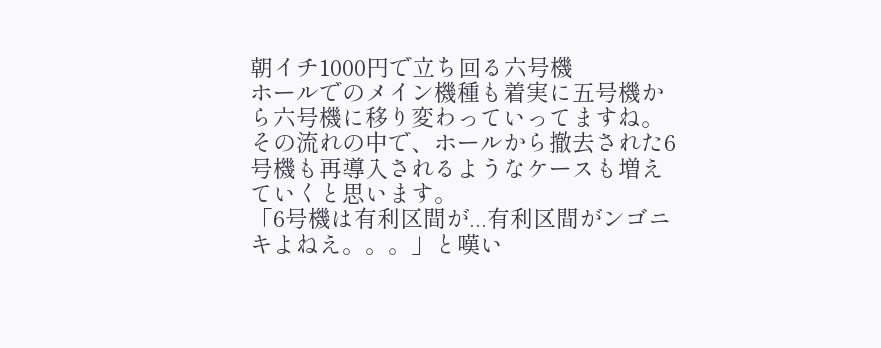朝イチ1000円で立ち回る六号機
ホールでのメイン機種も着実に五号機から六号機に移り変わっていってますね。
その流れの中で、ホールから撤去された6号機も再導入されるようなケースも増えていくと思います。
「6号機は有利区間が...有利区間がンゴニキよねえ。。。」と嘆い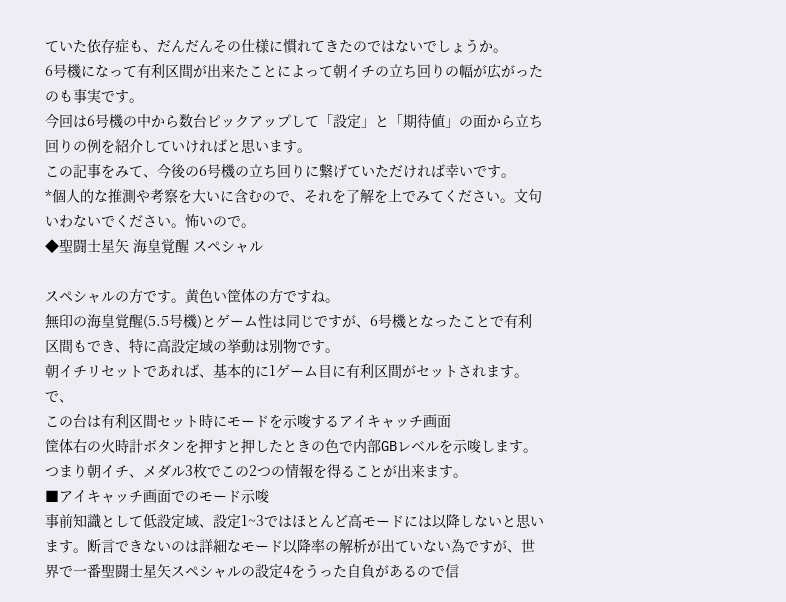ていた依存症も、だんだんその仕様に慣れてきたのではないでしょうか。
6号機になって有利区間が出来たことによって朝イチの立ち回りの幅が広がったのも事実です。
今回は6号機の中から数台ピックアップして「設定」と「期待値」の面から立ち回りの例を紹介していければと思います。
この記事をみて、今後の6号機の立ち回りに繋げていただければ幸いです。
*個人的な推測や考察を大いに含むので、それを了解を上でみてください。文句いわないでください。怖いので。
◆聖闘士星矢 海皇覚醒 スペシャル

スペシャルの方です。黄色い筐体の方ですね。
無印の海皇覚醒(5.5号機)とゲーム性は同じですが、6号機となったことで有利区間もでき、特に高設定域の挙動は別物です。
朝イチリセットであれば、基本的に1ゲーム目に有利区間がセットされます。
で、
この台は有利区間セット時にモードを示唆するアイキャッチ画面
筐体右の火時計ボタンを押すと押したときの色で内部GBレベルを示唆します。
つまり朝イチ、メダル3枚でこの2つの情報を得ることが出来ます。
■アイキャッチ画面でのモード示唆
事前知識として低設定域、設定1~3ではほとんど高モードには以降しないと思います。断言できないのは詳細なモード以降率の解析が出ていない為ですが、世界で一番聖闘士星矢スペシャルの設定4をうった自負があるので信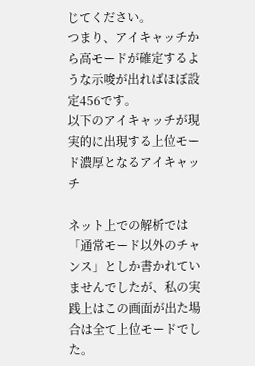じてください。
つまり、アイキャッチから高モードが確定するような示唆が出ればほぼ設定456です。
以下のアイキャッチが現実的に出現する上位モード濃厚となるアイキャッチ

ネット上での解析では「通常モード以外のチャンス」としか書かれていませんでしたが、私の実践上はこの画面が出た場合は全て上位モードでした。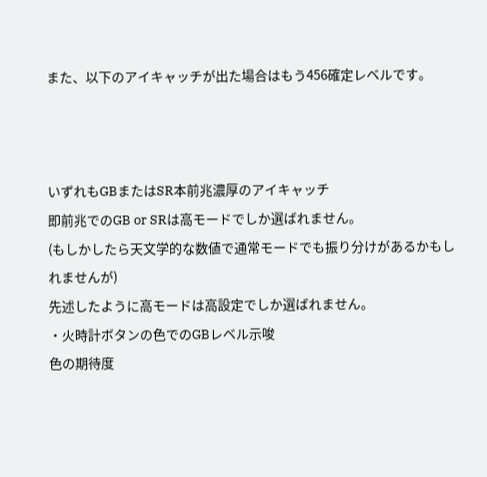また、以下のアイキャッチが出た場合はもう456確定レベルです。



いずれもGBまたはSR本前兆濃厚のアイキャッチ
即前兆でのGB or SRは高モードでしか選ばれません。
(もしかしたら天文学的な数値で通常モードでも振り分けがあるかもしれませんが)
先述したように高モードは高設定でしか選ばれません。
・火時計ボタンの色でのGBレベル示唆
色の期待度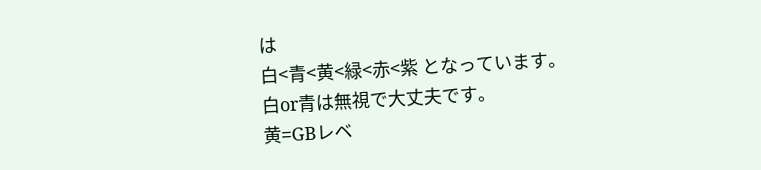は
白<青<黄<緑<赤<紫 となっています。
白or青は無視で大丈夫です。
黄=GBレベ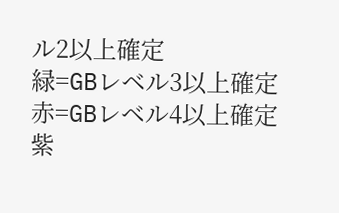ル2以上確定
緑=GBレベル3以上確定
赤=GBレベル4以上確定
紫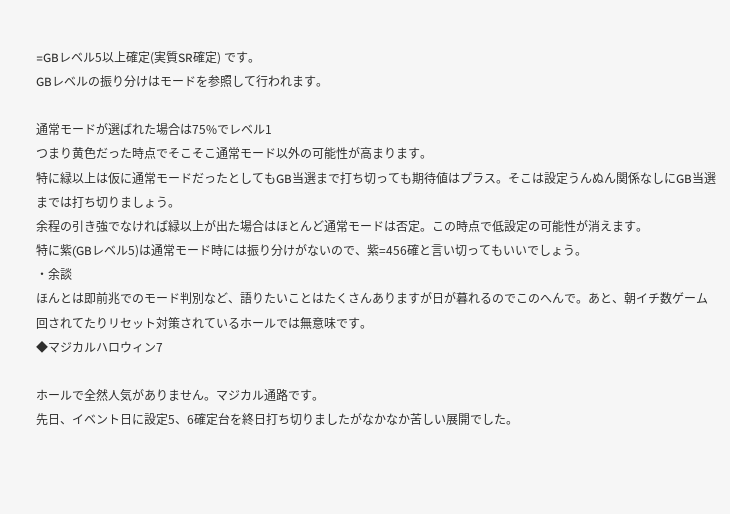=GBレベル5以上確定(実質SR確定) です。
GBレベルの振り分けはモードを参照して行われます。

通常モードが選ばれた場合は75%でレベル1
つまり黄色だった時点でそこそこ通常モード以外の可能性が高まります。
特に緑以上は仮に通常モードだったとしてもGB当選まで打ち切っても期待値はプラス。そこは設定うんぬん関係なしにGB当選までは打ち切りましょう。
余程の引き強でなければ緑以上が出た場合はほとんど通常モードは否定。この時点で低設定の可能性が消えます。
特に紫(GBレベル5)は通常モード時には振り分けがないので、紫=456確と言い切ってもいいでしょう。
・余談
ほんとは即前兆でのモード判別など、語りたいことはたくさんありますが日が暮れるのでこのへんで。あと、朝イチ数ゲーム回されてたりリセット対策されているホールでは無意味です。
◆マジカルハロウィン7

ホールで全然人気がありません。マジカル通路です。
先日、イベント日に設定5、6確定台を終日打ち切りましたがなかなか苦しい展開でした。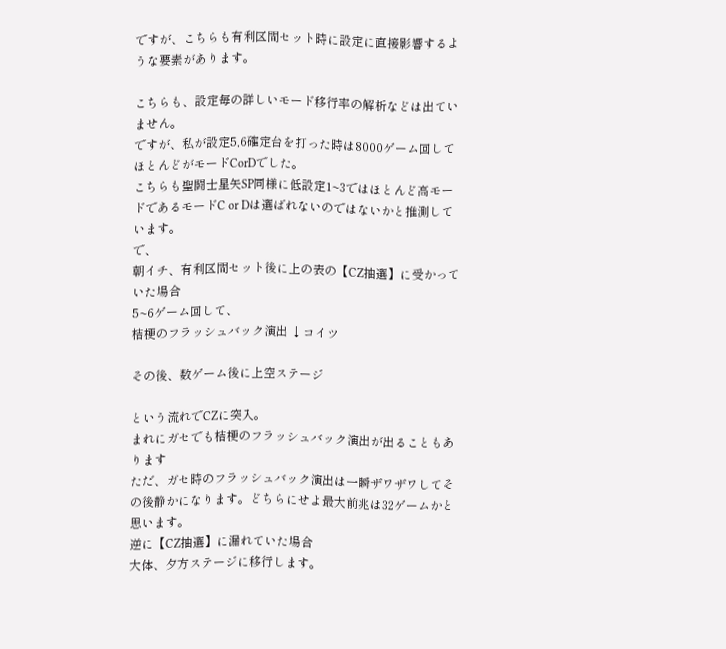ですが、こちらも有利区間セット時に設定に直接影響するような要素があります。

こちらも、設定毎の詳しいモード移行率の解析などは出ていません。
ですが、私が設定5,6確定台を打った時は8000ゲーム回してほとんどがモードCorDでした。
こちらも聖闘士星矢SP同様に低設定1~3ではほとんど高モードであるモードC or Dは選ばれないのではないかと推測しています。
で、
朝イチ、有利区間セット後に上の表の【CZ抽選】に受かっていた場合
5~6ゲーム回して、
桔梗のフラッシュバック演出 ↓コイツ

その後、数ゲーム後に上空ステージ

という流れでCZに突入。
まれにガセでも桔梗のフラッシュバック演出が出ることもあります
ただ、ガセ時のフラッシュバック演出は一瞬ザワザワしてその後静かになります。どちらにせよ最大前兆は32ゲームかと思います。
逆に【CZ抽選】に漏れていた場合
大体、夕方ステージに移行します。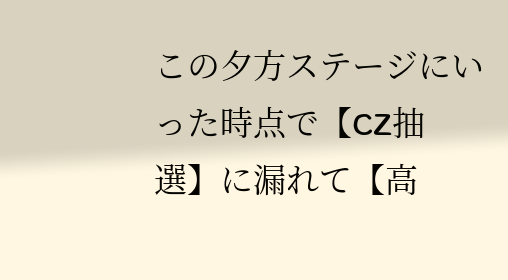この夕方ステージにいった時点で【CZ抽選】に漏れて【高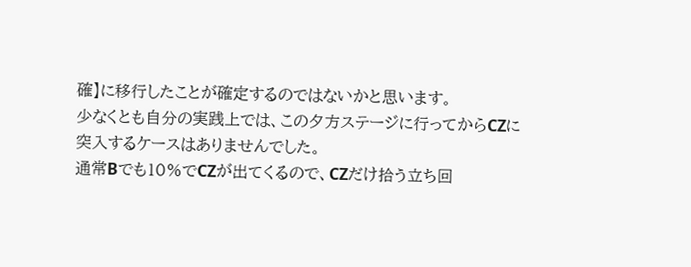確】に移行したことが確定するのではないかと思います。
少なくとも自分の実践上では、この夕方ステージに行ってからCZに突入するケースはありませんでした。
通常Bでも10%でCZが出てくるので、CZだけ拾う立ち回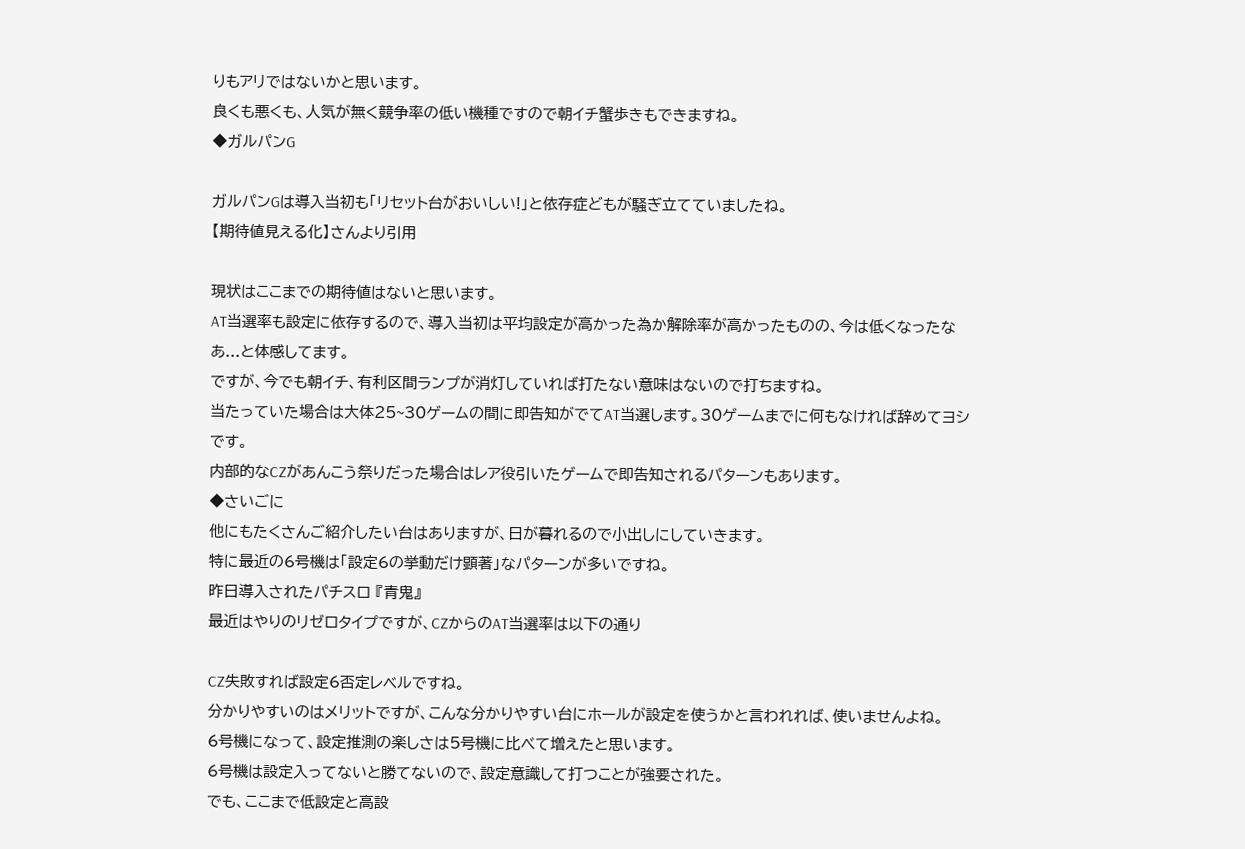りもアリではないかと思います。
良くも悪くも、人気が無く競争率の低い機種ですので朝イチ蟹歩きもできますね。
◆ガルパンG

ガルパンGは導入当初も「リセット台がおいしい!」と依存症どもが騒ぎ立てていましたね。
【期待値見える化】さんより引用

現状はここまでの期待値はないと思います。
AT当選率も設定に依存するので、導入当初は平均設定が高かった為か解除率が高かったものの、今は低くなったなあ...と体感してます。
ですが、今でも朝イチ、有利区間ランプが消灯していれば打たない意味はないので打ちますね。
当たっていた場合は大体25~30ゲームの間に即告知がでてAT当選します。30ゲームまでに何もなければ辞めてヨシです。
内部的なCZがあんこう祭りだった場合はレア役引いたゲームで即告知されるパターンもあります。
◆さいごに
他にもたくさんご紹介したい台はありますが、日が暮れるので小出しにしていきます。
特に最近の6号機は「設定6の挙動だけ顕著」なパターンが多いですね。
昨日導入されたパチスロ 『青鬼』
最近はやりのリゼロタイプですが、CZからのAT当選率は以下の通り

CZ失敗すれば設定6否定レベルですね。
分かりやすいのはメリットですが、こんな分かりやすい台にホールが設定を使うかと言われれば、使いませんよね。
6号機になって、設定推測の楽しさは5号機に比べて増えたと思います。
6号機は設定入ってないと勝てないので、設定意識して打つことが強要された。
でも、ここまで低設定と高設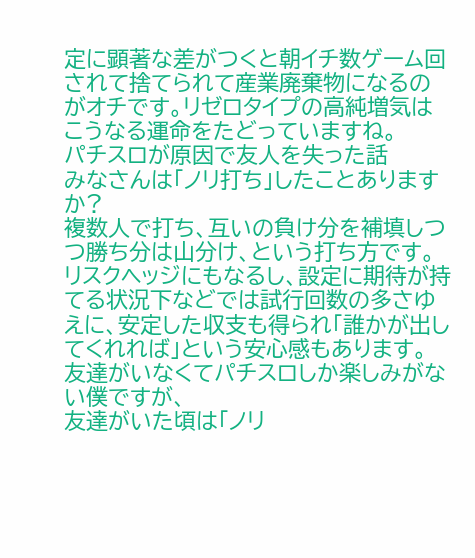定に顕著な差がつくと朝イチ数ゲーム回されて捨てられて産業廃棄物になるのがオチです。リゼロタイプの高純増気はこうなる運命をたどっていますね。
パチスロが原因で友人を失った話
みなさんは「ノリ打ち」したことありますか?
複数人で打ち、互いの負け分を補填しつつ勝ち分は山分け、という打ち方です。
リスクヘッジにもなるし、設定に期待が持てる状況下などでは試行回数の多さゆえに、安定した収支も得られ「誰かが出してくれれば」という安心感もあります。
友達がいなくてパチスロしか楽しみがない僕ですが、
友達がいた頃は「ノリ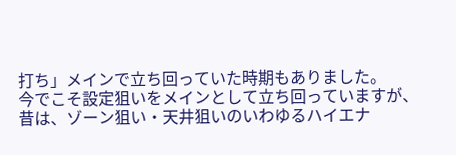打ち」メインで立ち回っていた時期もありました。
今でこそ設定狙いをメインとして立ち回っていますが、
昔は、ゾーン狙い・天井狙いのいわゆるハイエナ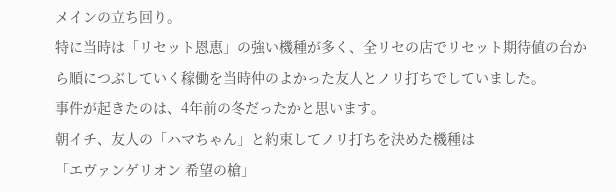メインの立ち回り。
特に当時は「リセット恩恵」の強い機種が多く、全リセの店でリセット期待値の台から順につぶしていく稼働を当時仲のよかった友人とノリ打ちでしていました。
事件が起きたのは、4年前の冬だったかと思います。
朝イチ、友人の「ハマちゃん」と約束してノリ打ちを決めた機種は
「エヴァンゲリオン 希望の槍」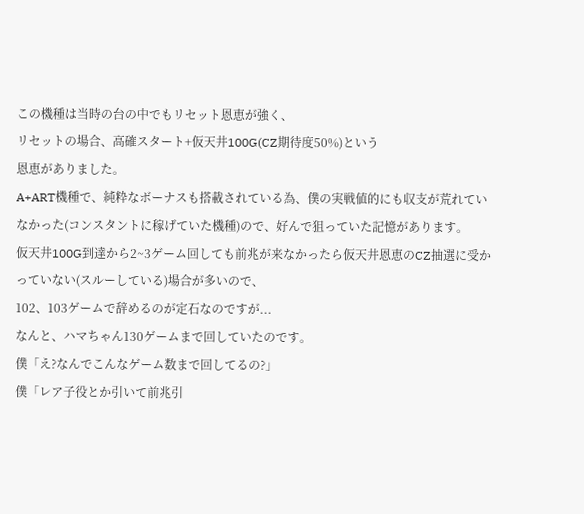この機種は当時の台の中でもリセット恩恵が強く、
リセットの場合、高確スタート+仮天井100G(CZ期待度50%)という
恩恵がありました。
A+ART機種で、純粋なボーナスも搭載されている為、僕の実戦値的にも収支が荒れていなかった(コンスタントに稼げていた機種)ので、好んで狙っていた記憶があります。
仮天井100G到達から2~3ゲーム回しても前兆が来なかったら仮天井恩恵のCZ抽選に受かっていない(スルーしている)場合が多いので、
102、103ゲームで辞めるのが定石なのですが...
なんと、ハマちゃん130ゲームまで回していたのです。
僕「え?なんでこんなゲーム数まで回してるの?」
僕「レア子役とか引いて前兆引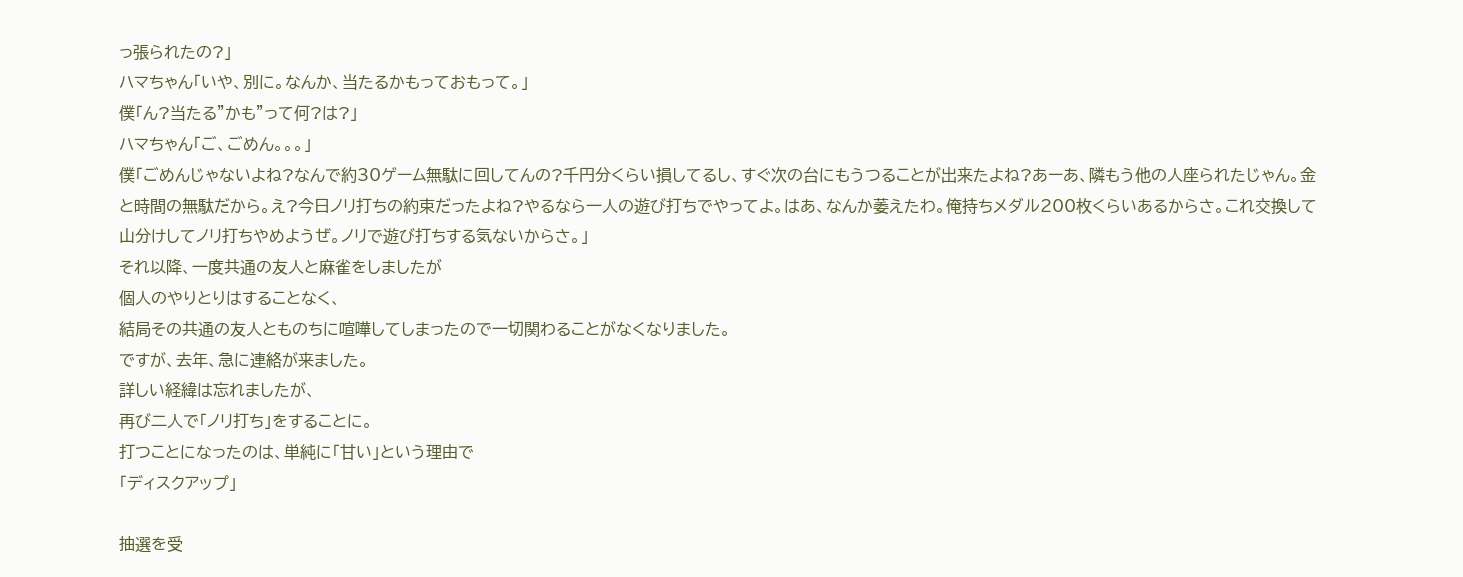っ張られたの?」
ハマちゃん「いや、別に。なんか、当たるかもっておもって。」
僕「ん?当たる”かも”って何?は?」
ハマちゃん「ご、ごめん。。。」
僕「ごめんじゃないよね?なんで約30ゲーム無駄に回してんの?千円分くらい損してるし、すぐ次の台にもうつることが出来たよね?あーあ、隣もう他の人座られたじゃん。金と時間の無駄だから。え?今日ノリ打ちの約束だったよね?やるなら一人の遊び打ちでやってよ。はあ、なんか萎えたわ。俺持ちメダル200枚くらいあるからさ。これ交換して山分けしてノリ打ちやめようぜ。ノリで遊び打ちする気ないからさ。」
それ以降、一度共通の友人と麻雀をしましたが
個人のやりとりはすることなく、
結局その共通の友人とものちに喧嘩してしまったので一切関わることがなくなりました。
ですが、去年、急に連絡が来ました。
詳しい経緯は忘れましたが、
再び二人で「ノリ打ち」をすることに。
打つことになったのは、単純に「甘い」という理由で
「ディスクアップ」

抽選を受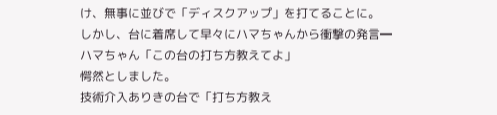け、無事に並びで「ディスクアップ」を打てることに。
しかし、台に着席して早々にハマちゃんから衝撃の発言━
ハマちゃん「この台の打ち方教えてよ」
愕然としました。
技術介入ありきの台で「打ち方教え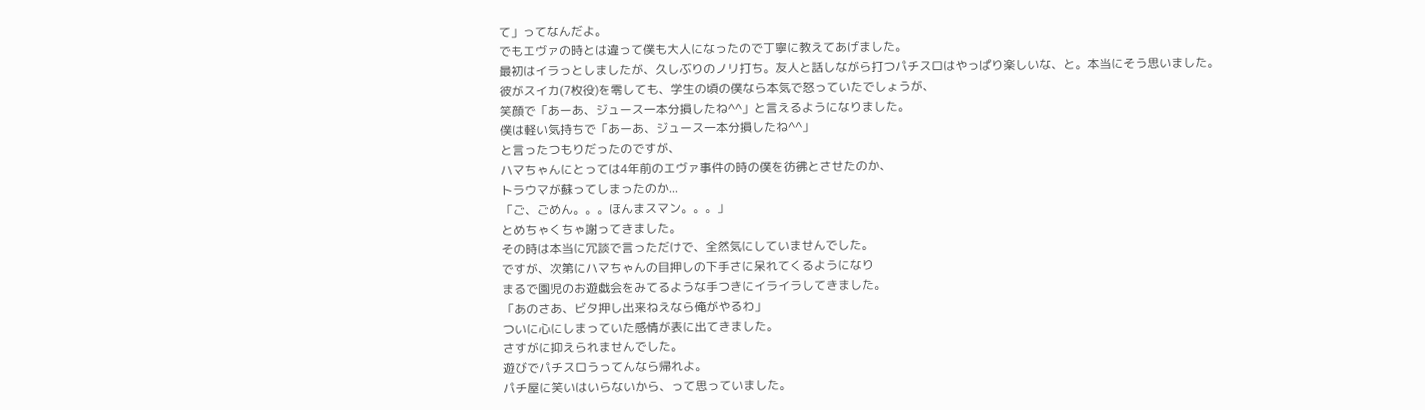て」ってなんだよ。
でもエヴァの時とは違って僕も大人になったので丁寧に教えてあげました。
最初はイラっとしましたが、久しぶりのノリ打ち。友人と話しながら打つパチスロはやっぱり楽しいな、と。本当にそう思いました。
彼がスイカ(7枚役)を零しても、学生の頃の僕なら本気で怒っていたでしょうが、
笑顔で「あーあ、ジュース一本分損したね^^」と言えるようになりました。
僕は軽い気持ちで「あーあ、ジュース一本分損したね^^」
と言ったつもりだったのですが、
ハマちゃんにとっては4年前のエヴァ事件の時の僕を彷彿とさせたのか、
トラウマが蘇ってしまったのか...
「ご、ごめん。。。ほんまスマン。。。」
とめちゃくちゃ謝ってきました。
その時は本当に冗談で言っただけで、全然気にしていませんでした。
ですが、次第にハマちゃんの目押しの下手さに呆れてくるようになり
まるで園児のお遊戯会をみてるような手つきにイライラしてきました。
「あのさあ、ビタ押し出来ねえなら俺がやるわ」
ついに心にしまっていた感情が表に出てきました。
さすがに抑えられませんでした。
遊びでパチスロうってんなら帰れよ。
パチ屋に笑いはいらないから、って思っていました。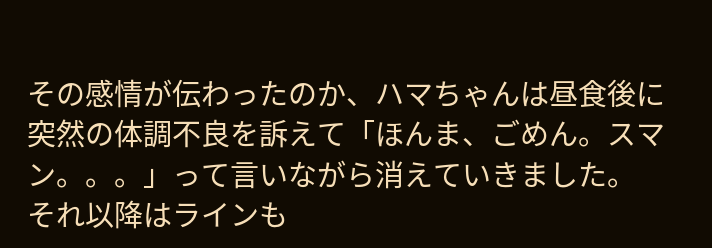その感情が伝わったのか、ハマちゃんは昼食後に突然の体調不良を訴えて「ほんま、ごめん。スマン。。。」って言いながら消えていきました。
それ以降はラインも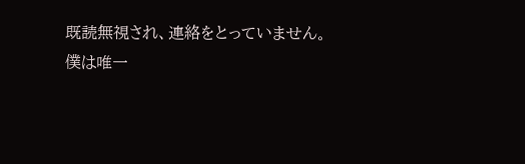既読無視され、連絡をとっていません。
僕は唯一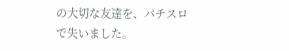の大切な友達を、パチスロで失いました。